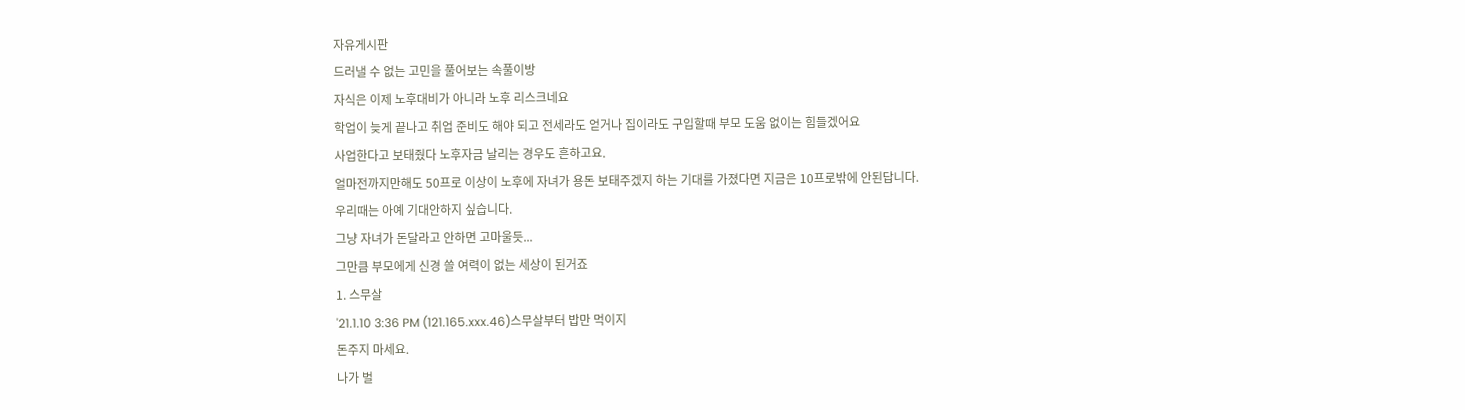자유게시판
드러낼 수 없는 고민을 풀어보는 속풀이방
자식은 이제 노후대비가 아니라 노후 리스크네요
학업이 늦게 끝나고 취업 준비도 해야 되고 전세라도 얻거나 집이라도 구입할때 부모 도움 없이는 힘들겠어요
사업한다고 보태줬다 노후자금 날리는 경우도 흔하고요.
얼마전까지만해도 50프로 이상이 노후에 자녀가 용돈 보태주겠지 하는 기대를 가졌다면 지금은 10프로밖에 안된답니다.
우리때는 아예 기대안하지 싶습니다.
그냥 자녀가 돈달라고 안하면 고마울듯...
그만큼 부모에게 신경 쓸 여력이 없는 세상이 된거죠
1. 스무살
'21.1.10 3:36 PM (121.165.xxx.46)스무살부터 밥만 먹이지
돈주지 마세요.
나가 벌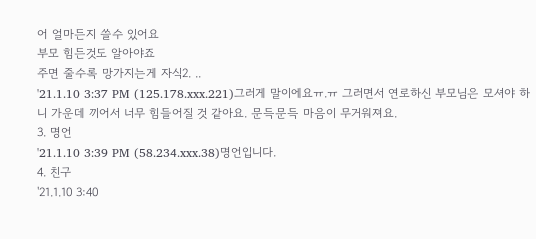어 얼마든지 쓸수 있어요
부모 힘든것도 알아야죠
주면 줄수록 망가지는게 자식2. ..
'21.1.10 3:37 PM (125.178.xxx.221)그러게 말이에요ㅠ.ㅠ 그러면서 연로하신 부모님은 모셔야 하니 가운데 끼어서 너무 힘들어질 것 같아요. 문득문득 마음이 무거워져요.
3. 명언
'21.1.10 3:39 PM (58.234.xxx.38)명언입니다.
4. 친구
'21.1.10 3:40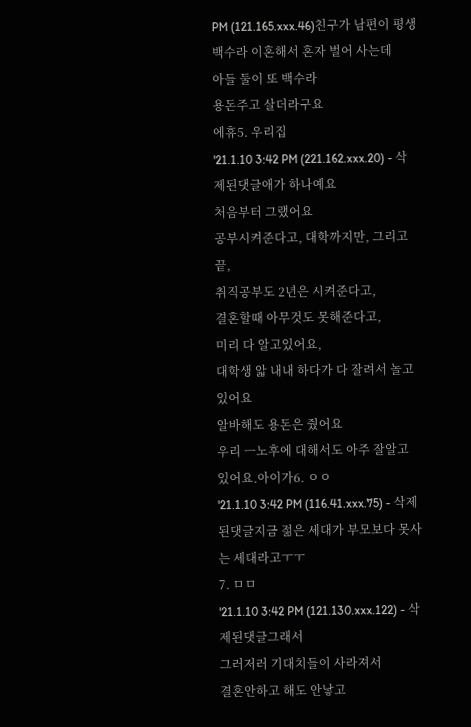PM (121.165.xxx.46)친구가 남편이 평생 백수라 이혼해서 혼자 벌어 사는데
아들 둘이 또 백수라
용돈주고 살더라구요
에휴5. 우리집
'21.1.10 3:42 PM (221.162.xxx.20) - 삭제된댓글애가 하나예요
처음부터 그랬어요
공부시켜준다고, 대학까지만, 그리고 끝,
취직공부도 2년은 시켜준다고,
결혼할때 아무것도 못해준다고,
미리 다 알고있어요,
대학생 앏 내내 하다가 다 잘려서 놀고 있어요
알바해도 용돈은 줬어요
우리 ㅡ노후에 대해서도 아주 잘알고 있어요.아이가6. ㅇㅇ
'21.1.10 3:42 PM (116.41.xxx.75) - 삭제된댓글지금 젊은 세대가 부모보다 못사는 세대라고ㅜㅜ
7. ㅁㅁ
'21.1.10 3:42 PM (121.130.xxx.122) - 삭제된댓글그래서
그러저러 기대치들이 사라져서
결혼안하고 해도 안낳고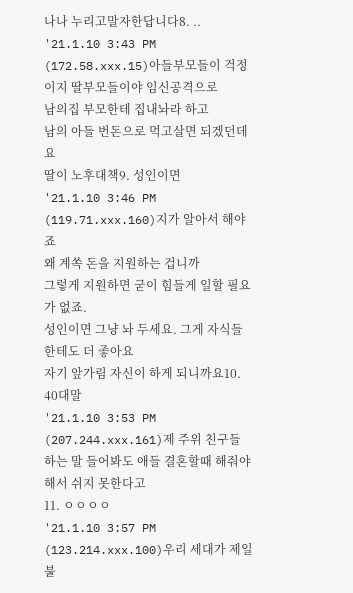나나 누리고말자한답니다8. ..
'21.1.10 3:43 PM (172.58.xxx.15)아들부모들이 걱정이지 딸부모들이야 임신공격으로
남의집 부모한테 집내놔라 하고
남의 아들 번돈으로 먹고살면 되겠던데요
딸이 노후대책9. 성인이면
'21.1.10 3:46 PM (119.71.xxx.160)지가 알아서 해야죠
왜 계쏙 돈을 지원하는 겁니까
그렇게 지원하면 굳이 힘들게 일할 필요가 없죠.
성인이면 그냥 놔 두세요. 그게 자식들한테도 더 좋아요
자기 앞가림 자신이 하게 되니까요10. 40대말
'21.1.10 3:53 PM (207.244.xxx.161)제 주위 친구들 하는 말 들어봐도 애들 결혼할때 해줘야 해서 쉬지 못한다고
11. ㅇㅇㅇㅇ
'21.1.10 3:57 PM (123.214.xxx.100)우리 세대가 제일 불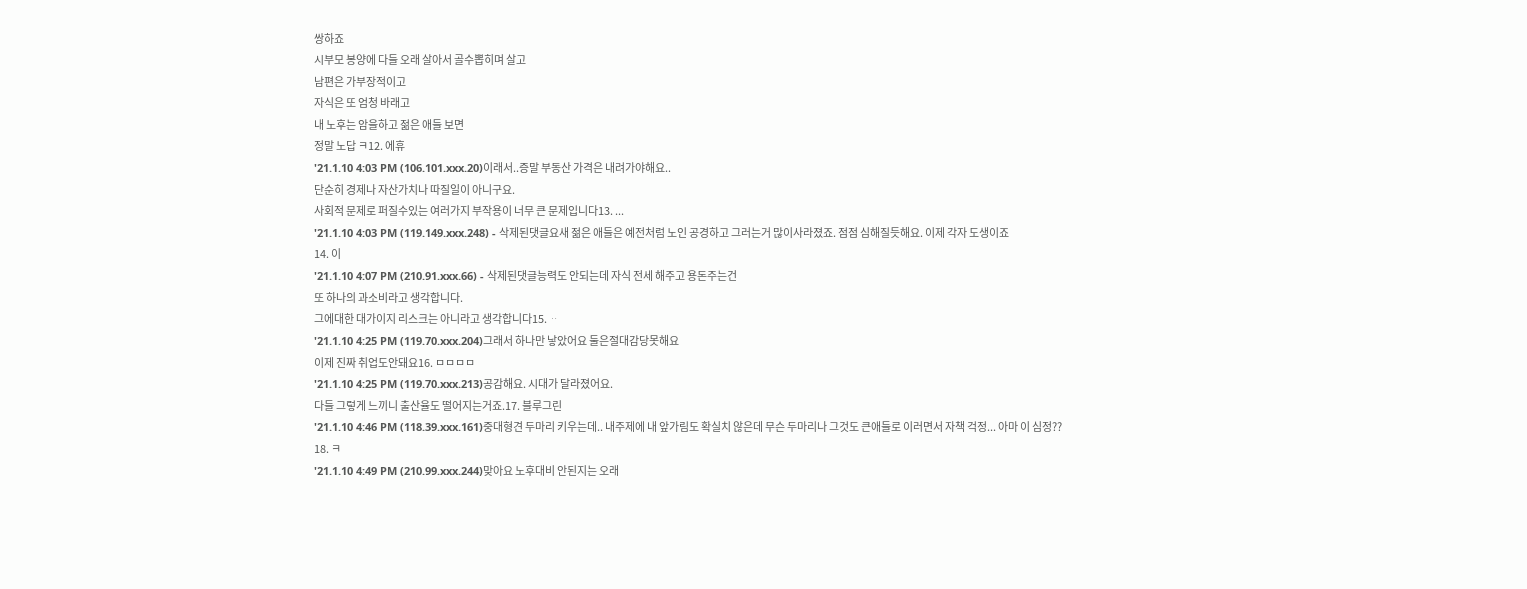쌍하죠
시부모 봉양에 다들 오래 살아서 골수뽑히며 살고
남편은 가부장적이고
자식은 또 엄청 바래고
내 노후는 암을하고 젊은 애들 보면
정말 노답 ㅋ12. 에휴
'21.1.10 4:03 PM (106.101.xxx.20)이래서..증말 부동산 가격은 내려가야해요..
단순히 경제나 자산가치나 따질일이 아니구요.
사회적 문제로 퍼질수있는 여러가지 부작용이 너무 큰 문제입니다13. ...
'21.1.10 4:03 PM (119.149.xxx.248) - 삭제된댓글요새 젊은 애들은 예전처럼 노인 공경하고 그러는거 많이사라졌죠. 점점 심해질듯해요. 이제 각자 도생이죠
14. 이
'21.1.10 4:07 PM (210.91.xxx.66) - 삭제된댓글능력도 안되는데 자식 전세 해주고 용돈주는건
또 하나의 과소비라고 생각합니다.
그에대한 대가이지 리스크는 아니라고 생각합니다15. ᆢ
'21.1.10 4:25 PM (119.70.xxx.204)그래서 하나만 낳았어요 둘은절대감당못해요
이제 진짜 취업도안돼요16. ㅁㅁㅁㅁ
'21.1.10 4:25 PM (119.70.xxx.213)공감해요. 시대가 달라졌어요.
다들 그렇게 느끼니 출산율도 떨어지는거죠.17. 블루그린
'21.1.10 4:46 PM (118.39.xxx.161)중대형견 두마리 키우는데.. 내주제에 내 앞가림도 확실치 않은데 무슨 두마리나 그것도 큰애들로 이러면서 자책 걱정... 아마 이 심정??
18. ㅋ
'21.1.10 4:49 PM (210.99.xxx.244)맞아요 노후대비 안된지는 오래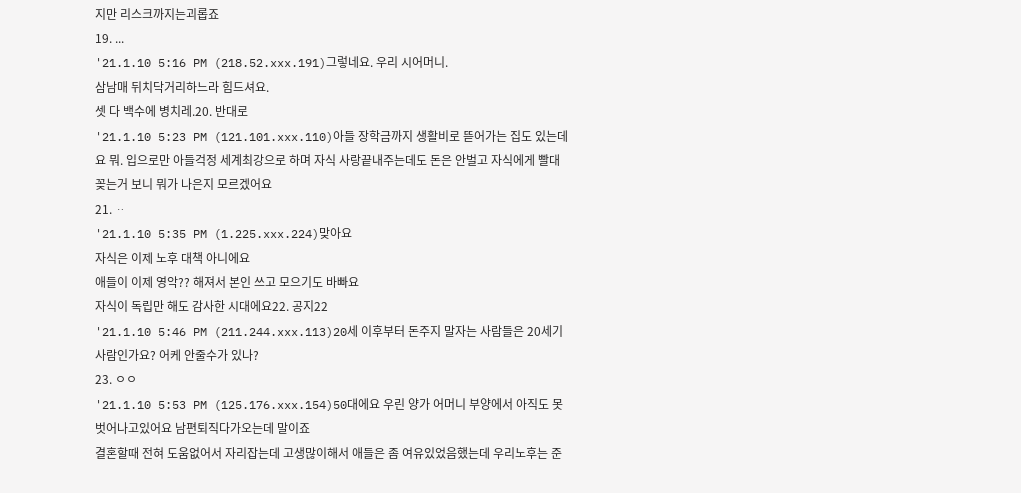지만 리스크까지는괴롭죠
19. ...
'21.1.10 5:16 PM (218.52.xxx.191)그렇네요. 우리 시어머니.
삼남매 뒤치닥거리하느라 힘드셔요.
셋 다 백수에 병치레.20. 반대로
'21.1.10 5:23 PM (121.101.xxx.110)아들 장학금까지 생활비로 뜯어가는 집도 있는데요 뭐. 입으로만 아들걱정 세계최강으로 하며 자식 사랑끝내주는데도 돈은 안벌고 자식에게 빨대꽂는거 보니 뭐가 나은지 모르겠어요
21. ᆢ
'21.1.10 5:35 PM (1.225.xxx.224)맞아요
자식은 이제 노후 대책 아니에요
애들이 이제 영악?? 해져서 본인 쓰고 모으기도 바빠요
자식이 독립만 해도 감사한 시대에요22. 공지22
'21.1.10 5:46 PM (211.244.xxx.113)20세 이후부터 돈주지 말자는 사람들은 20세기 사람인가요? 어케 안줄수가 있나?
23. ㅇㅇ
'21.1.10 5:53 PM (125.176.xxx.154)50대에요 우린 양가 어머니 부양에서 아직도 못벗어나고있어요 남편퇴직다가오는데 말이죠
결혼할때 전혀 도움없어서 자리잡는데 고생많이해서 애들은 좀 여유있었음했는데 우리노후는 준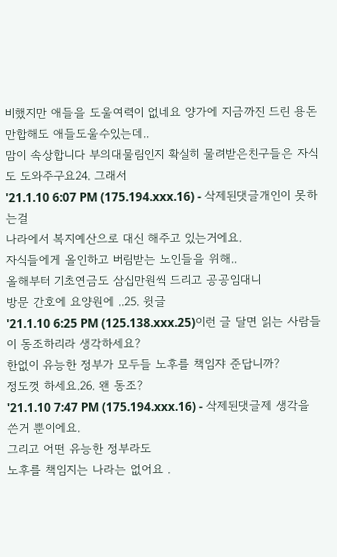비했지만 애들을 도울여력이 없네요 양가에 지금까진 드린 용돈만합해도 애들도울수있는데..
맘이 속상합니다 부의대물림인지 확실히 물려받은친구들은 자식도 도와주구요24. 그래서
'21.1.10 6:07 PM (175.194.xxx.16) - 삭제된댓글개인이 못하는걸
나라에서 복지예산으로 대신 해주고 있는거에요.
자식들에게 올인하고 버림받는 노인들을 위해..
올해부터 기초연금도 삼십만원씩 드리고 공공임대니
방문 간호에 요양원에 ..25. 윗글
'21.1.10 6:25 PM (125.138.xxx.25)이런 글 달면 읽는 사람들이 동조하리라 생각하세요?
한없이 유능한 정부가 모두들 노후를 책임쟈 준답니까?
정도껏 하세요.26. 왠 동조?
'21.1.10 7:47 PM (175.194.xxx.16) - 삭제된댓글제 생각을 쓴거 뿐이에요.
그리고 어떤 유능한 정부라도
노후를 책임지는 나라는 없어요 .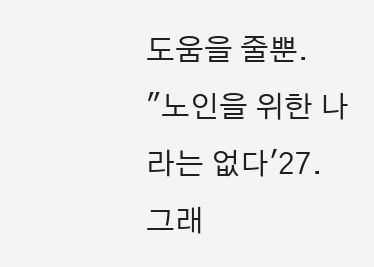도움을 줄뿐.
"노인을 위한 나라는 없다'27. 그래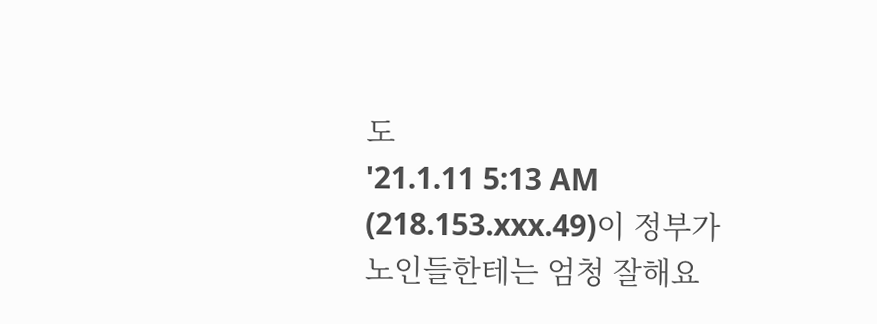도
'21.1.11 5:13 AM (218.153.xxx.49)이 정부가 노인들한테는 엄청 잘해요